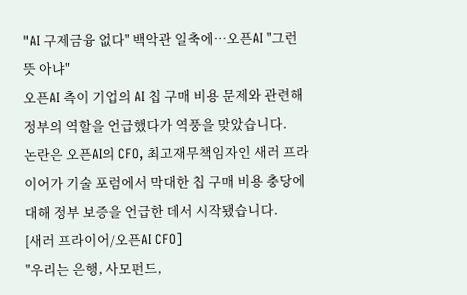"AI 구제금융 없다" 백악관 일축에…오픈AI "그런 뜻 아냐"
오픈AI 측이 기업의 AI 칩 구매 비용 문제와 관련해 정부의 역할을 언급했다가 역풍을 맞았습니다.
논란은 오픈AI의 CFO, 최고재무책임자인 새러 프라이어가 기술 포럼에서 막대한 칩 구매 비용 충당에 대해 정부 보증을 언급한 데서 시작됐습니다.
[새러 프라이어/오픈AI CFO]
"우리는 은행, 사모펀드,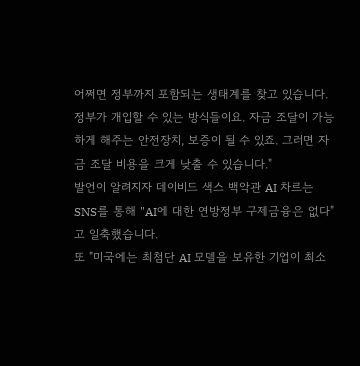어쩌면 정부까지 포함되는 생태계를 찾고 있습니다. 정부가 개입할 수 있는 방식들이요. 자금 조달이 가능하게 해주는 안전장치, 보증이 될 수 있죠. 그러면 자금 조달 비용을 크게 낮출 수 있습니다."
발언이 알려지자 데이비드 색스 백악관 AI 차르는 SNS를 통해 "AI에 대한 연방정부 구제금융은 없다"고 일축했습니다.
또 "미국에는 최첨단 AI 모델을 보유한 기업이 최소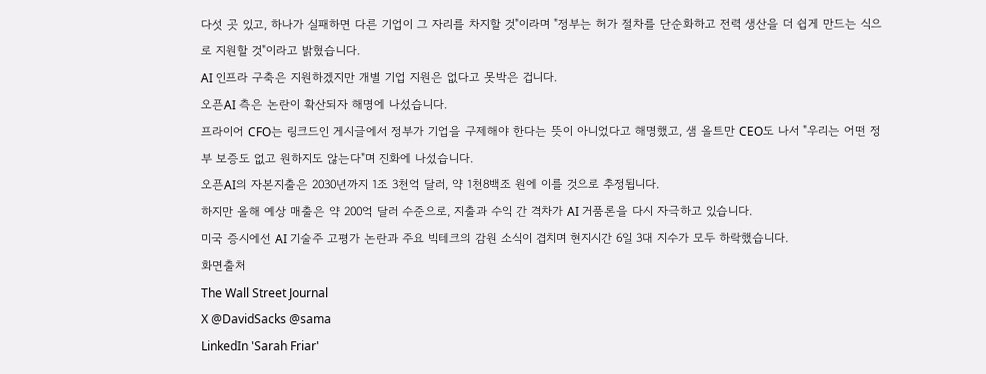다섯 곳 있고, 하나가 실패하면 다른 기업이 그 자리를 차지할 것"이라며 "정부는 허가 절차를 단순화하고 전력 생산을 더 쉽게 만드는 식으로 지원할 것"이라고 밝혔습니다.
AI 인프라 구축은 지원하겠지만 개별 기업 지원은 없다고 못박은 겁니다.
오픈AI 측은 논란이 확산되자 해명에 나섰습니다.
프라이어 CFO는 링크드인 게시글에서 정부가 기업을 구제해야 한다는 뜻이 아니었다고 해명했고, 샘 올트만 CEO도 나서 "우리는 어떤 정부 보증도 없고 원하지도 않는다"며 진화에 나섰습니다.
오픈AI의 자본지출은 2030년까지 1조 3천억 달러, 약 1천8백조 원에 이를 것으로 추정됩니다.
하지만 올해 예상 매출은 약 200억 달러 수준으로, 지출과 수익 간 격차가 AI 거품론을 다시 자극하고 있습니다.
미국 증시에선 AI 기술주 고평가 논란과 주요 빅테크의 감원 소식이 겹치며 현지시간 6일 3대 지수가 모두 하락했습니다.
화면출처
The Wall Street Journal
X @DavidSacks @sama
LinkedIn 'Sarah Friar'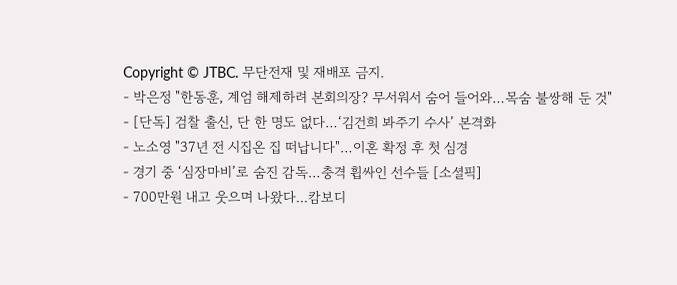Copyright © JTBC. 무단전재 및 재배포 금지.
- 박은정 "한동훈, 계엄 해제하려 본회의장? 무서워서 숨어 들어와…목숨 불쌍해 둔 것"
- [단독] 검찰 출신, 단 한 명도 없다…‘김건희 봐주기 수사’ 본격화
- 노소영 "37년 전 시집온 집 떠납니다"…이혼 확정 후 첫 심경
- 경기 중 ‘심장마비’로 숨진 감독…충격 휩싸인 선수들 [소셜픽]
- 700만원 내고 웃으며 나왔다...캄보디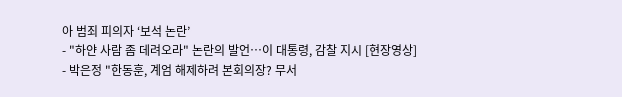아 범죄 피의자 ‘보석 논란’
- "하얀 사람 좀 데려오라" 논란의 발언…이 대통령, 감찰 지시 [현장영상]
- 박은정 "한동훈, 계엄 해제하려 본회의장? 무서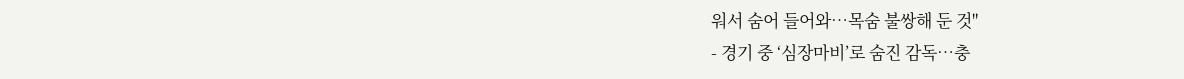워서 숨어 들어와…목숨 불쌍해 둔 것"
- 경기 중 ‘심장마비’로 숨진 감독…충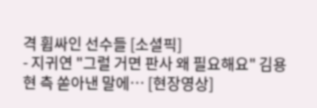격 휩싸인 선수들 [소셜픽]
- 지귀연 "그럴 거면 판사 왜 필요해요" 김용현 측 쏟아낸 말에… [현장영상]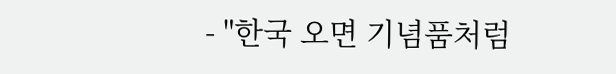- "한국 오면 기념품처럼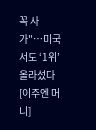꼭 사 가"…미국서도 ‘1위’ 올라섰다 [이주엔 머니]